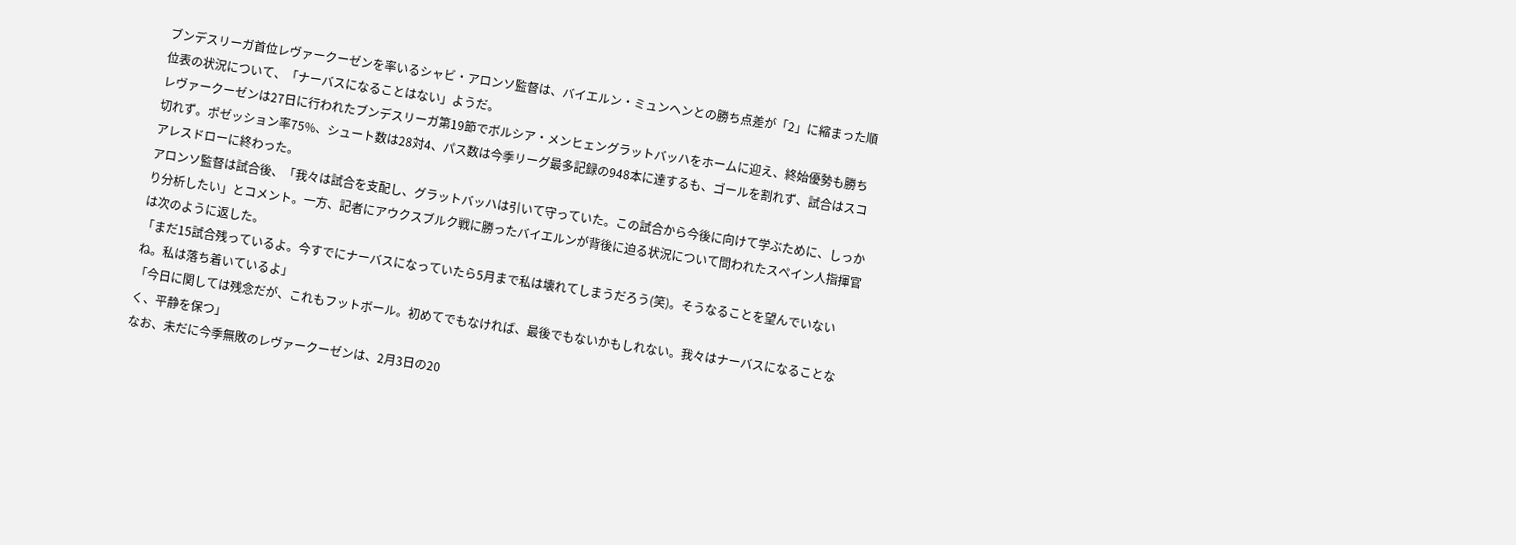ブンデスリーガ首位レヴァークーゼンを率いるシャビ・アロンソ監督は、バイエルン・ミュンヘンとの勝ち点差が「2」に縮まった順位表の状況について、「ナーバスになることはない」ようだ。
レヴァークーゼンは27日に行われたブンデスリーガ第19節でボルシア・メンヒェングラットバッハをホームに迎え、終始優勢も勝ち切れず。ポゼッション率75%、シュート数は28対4、パス数は今季リーグ最多記録の948本に達するも、ゴールを割れず、試合はスコアレスドローに終わった。
アロンソ監督は試合後、「我々は試合を支配し、グラットバッハは引いて守っていた。この試合から今後に向けて学ぶために、しっかり分析したい」とコメント。一方、記者にアウクスブルク戦に勝ったバイエルンが背後に迫る状況について問われたスペイン人指揮官は次のように返した。
「まだ15試合残っているよ。今すでにナーバスになっていたら5月まで私は壊れてしまうだろう(笑)。そうなることを望んでいないね。私は落ち着いているよ」
「今日に関しては残念だが、これもフットボール。初めてでもなければ、最後でもないかもしれない。我々はナーバスになることなく、平静を保つ」
なお、未だに今季無敗のレヴァークーゼンは、2月3日の20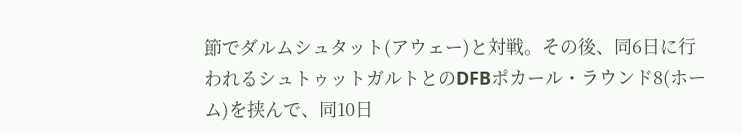節でダルムシュタット(アウェー)と対戦。その後、同6日に行われるシュトゥットガルトとのDFBポカール・ラウンド8(ホーム)を挟んで、同10日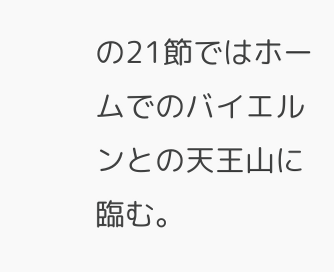の21節ではホームでのバイエルンとの天王山に臨む。